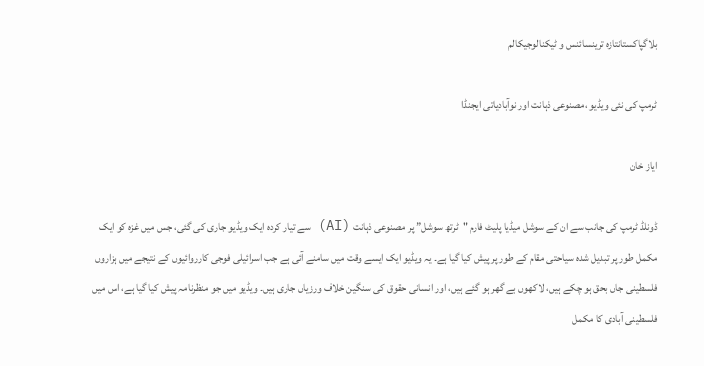بلاگپاکستانتازہ ترینسائنس و ٹیکنالوجیکالم

ٹرمپ کی نئی ویڈیو ،مصنوعی ذہانت اور نوآبادیاتی ایجنڈا

ایاز خان

ڈونلڈ ٹرمپ کی جانب سے ان کے سوشل میڈیا پلیٹ فارم "ٹرتھ سوشل” پر مصنوعی ذہانت (AI) سے تیار کردہ ایک ویڈیو جاری کی گئی، جس میں غزہ کو ایک مکمل طور پر تبدیل شدہ سیاحتی مقام کے طور پر پیش کیا گیا ہے۔ یہ ویڈیو ایک ایسے وقت میں سامنے آئی ہے جب اسرائیلی فوجی کارروائیوں کے نتیجے میں ہزاروں فلسطینی جاں بحق ہو چکے ہیں، لاکھوں بے گھر ہو گئے ہیں، اور انسانی حقوق کی سنگین خلاف ورزیاں جاری ہیں۔ ویڈیو میں جو منظرنامہ پیش کیا گیا ہے، اس میں فلسطینی آبادی کا مکمل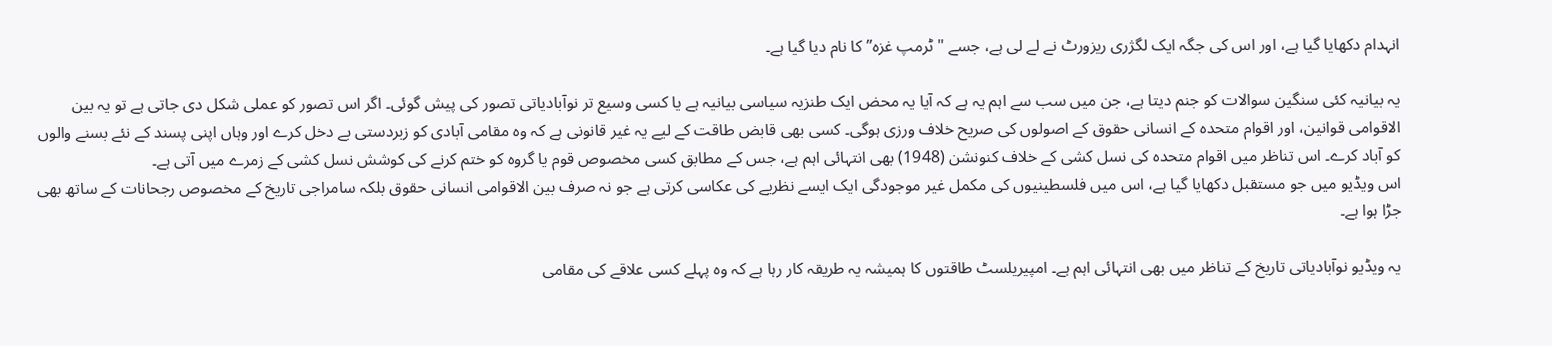انہدام دکھایا گیا ہے، اور اس کی جگہ ایک لگژری ریزورٹ نے لے لی ہے، جسے "ٹرمپ غزہ” کا نام دیا گیا ہے۔

یہ بیانیہ کئی سنگین سوالات کو جنم دیتا ہے، جن میں سب سے اہم یہ ہے کہ آیا یہ محض ایک طنزیہ سیاسی بیانیہ ہے یا کسی وسیع تر نوآبادیاتی تصور کی پیش گوئی۔ اگر اس تصور کو عملی شکل دی جاتی ہے تو یہ بین الاقوامی قوانین، اور اقوام متحدہ کے انسانی حقوق کے اصولوں کی صریح خلاف ورزی ہوگی۔ کسی بھی قابض طاقت کے لیے یہ غیر قانونی ہے کہ وہ مقامی آبادی کو زبردستی بے دخل کرے اور وہاں اپنی پسند کے نئے بسنے والوں کو آباد کرے۔ اس تناظر میں اقوام متحدہ کی نسل کشی کے خلاف کنونشن (1948) بھی انتہائی اہم ہے، جس کے مطابق کسی مخصوص قوم یا گروہ کو ختم کرنے کی کوشش نسل کشی کے زمرے میں آتی ہے۔
اس ویڈیو میں جو مستقبل دکھایا گیا ہے، اس میں فلسطینیوں کی مکمل غیر موجودگی ایک ایسے نظریے کی عکاسی کرتی ہے جو نہ صرف بین الاقوامی انسانی حقوق بلکہ سامراجی تاریخ کے مخصوص رجحانات کے ساتھ بھی جڑا ہوا ہے۔

یہ ویڈیو نوآبادیاتی تاریخ کے تناظر میں بھی انتہائی اہم ہے۔ امپیریلسٹ طاقتوں کا ہمیشہ یہ طریقہ کار رہا ہے کہ وہ پہلے کسی علاقے کی مقامی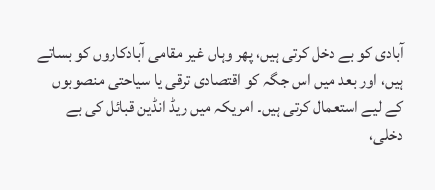آبادی کو بے دخل کرتی ہیں، پھر وہاں غیر مقامی آبادکاروں کو بساتے ہیں، اور بعد میں اس جگہ کو اقتصادی ترقی یا سیاحتی منصوبوں کے لیے استعمال کرتی ہیں۔ امریکہ میں ریڈ انڈین قبائل کی بے دخلی،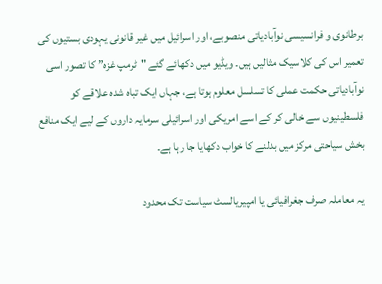برطانوی و فرانسیسی نوآبادیاتی منصوبے، اور اسرائیل میں غیر قانونی یہودی بستیوں کی تعمیر اس کی کلاسیک مثالیں ہیں۔ ویڈیو میں دکھائے گئے "ٹرمپ غزہ” کا تصور اسی نوآبادیاتی حکمت عملی کا تسلسل معلوم ہوتا ہے، جہاں ایک تباہ شدہ علاقے کو فلسطینیوں سے خالی کر کے اسے امریکی اور اسرائیلی سرمایہ داروں کے لیے ایک منافع بخش سیاحتی مرکز میں بدلنے کا خواب دکھایا جا رہا ہے۔

یہ معاملہ صرف جغرافیائی یا امپیریالسٹ سیاست تک محدود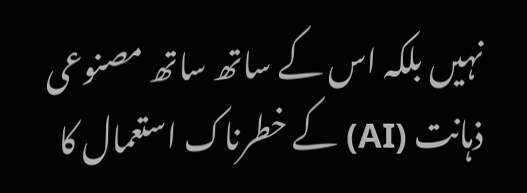نہیں بلکہ اس کے ساتھ ساتھ مصنوعی ذہانت (AI) کے خطرناک استعمال کا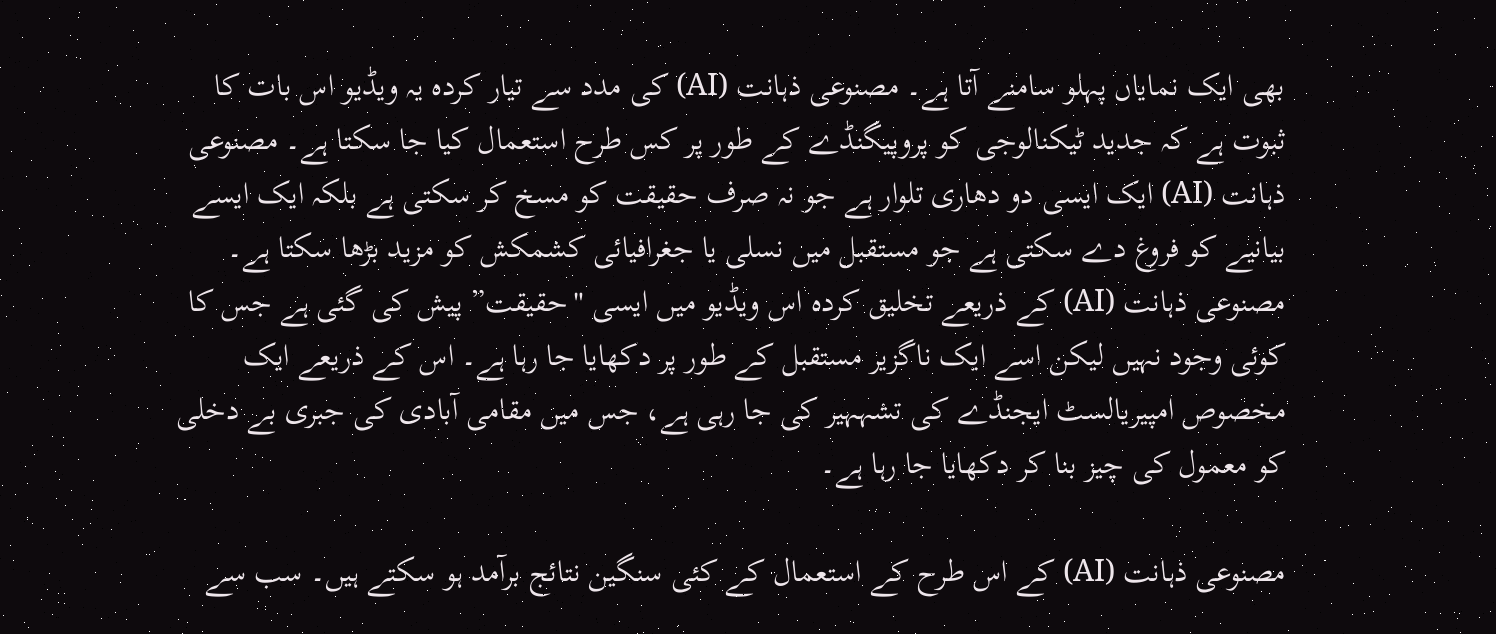بھی ایک نمایاں پہلو سامنے آتا ہے۔ مصنوعی ذہانت (AI) کی مدد سے تیار کردہ یہ ویڈیو اس بات کا ثبوت ہے کہ جدید ٹیکنالوجی کو پروپیگنڈے کے طور پر کس طرح استعمال کیا جا سکتا ہے۔ مصنوعی ذہانت (AI) ایک ایسی دو دھاری تلوار ہے جو نہ صرف حقیقت کو مسخ کر سکتی ہے بلکہ ایک ایسے بیانیے کو فروغ دے سکتی ہے جو مستقبل میں نسلی یا جغرافیائی کشمکش کو مزید بڑھا سکتا ہے۔ مصنوعی ذہانت (AI) کے ذریعے تخلیق کردہ اس ویڈیو میں ایسی "حقیقت” پیش کی گئی ہے جس کا کوئی وجود نہیں لیکن اسے ایک ناگزیر مستقبل کے طور پر دکھایا جا رہا ہے۔ اس کے ذریعے ایک مخصوص امپیریالسٹ ایجنڈے کی تشہہیر کی جا رہی ہے، جس میں مقامی آبادی کی جبری بے دخلی کو معمول کی چیز بنا کر دکھایا جا رہا ہے۔

مصنوعی ذہانت (AI) کے اس طرح کے استعمال کے کئی سنگین نتائج برآمد ہو سکتے ہیں۔ سب سے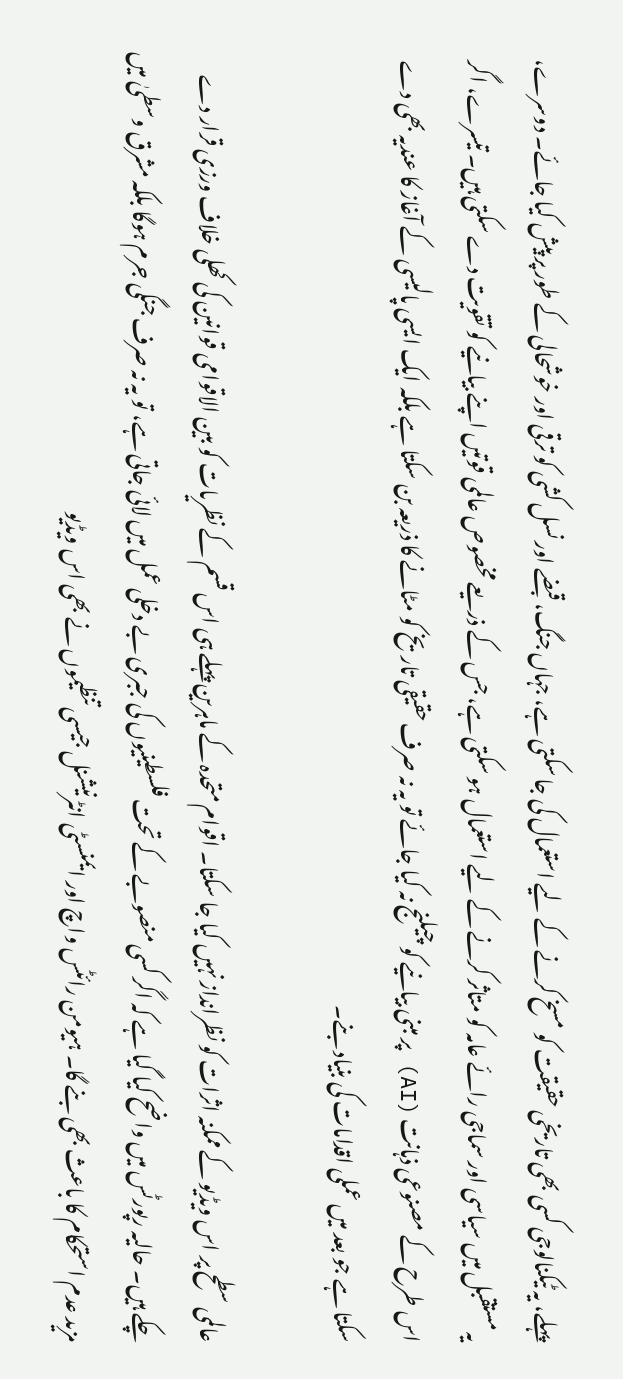پہلے، یہ ٹیکنالوجی کسی بھی تاریخی حقیقت کو مسخ کرنے کے لیے استعمال کی جا سکتی ہے، جہاں جنگ، قبضے اور نسل کشی کو ترقی اور خوشحالی کے طور پر پیش کیا جائے۔ دوسرے، یہ مستقبل میں سیاسی اور سماجی رائے عامہ کو متاثر کرنے کے لیے استعمال ہو سکتی ہے، جس کے ذریعے مخصوص عالمی قوتیں اپنے بیانیے کو تقویت دے سکتی ہیں۔ تیسرے، اگر اس طرح کے مصنوعی ذہانت (AI) پر مبنی بیانیے کو چیلنج نہ کیا جائے تو یہ نہ صرف حقیقی تاریخ کو مٹانے کا ذریعہ بن سکتا ہے بلکہ ایک ایسی پالیسی کے آغاز کا عندیہ بھی دے سکتا ہے جو بعد میں عملی اقدامات کی بنیاد بنے۔

عالمی سطح پر اس ویڈیو کے ممکنہ اثرات کو نظرانداز نہیں کیا جا سکتا۔ اقوام متحدہ کے ماہرین پہلے ہی اس قسم کے نظریات کو بین الاقوامی قوانین کی کھلی خلاف ورزی قرار دے چکے ہیں۔ حالیہ رپورٹس میں واضح کیا گیا ہے کہ اگر کسی منصوبے کے تحت فلسطینیوں کی جبری بے دخلی عمل میں لائی جاتی ہے، تو یہ نہ صرف جنگی جرم ہوگا بلکہ مشرق وسطیٰ میں مزید عدم استحکام کا باعث بھی بنے گا۔ ہیومن رائٹس واچ اور ایمنسٹی انٹرنیشنل جیسی تنظیموں نے بھی اس ویڈیو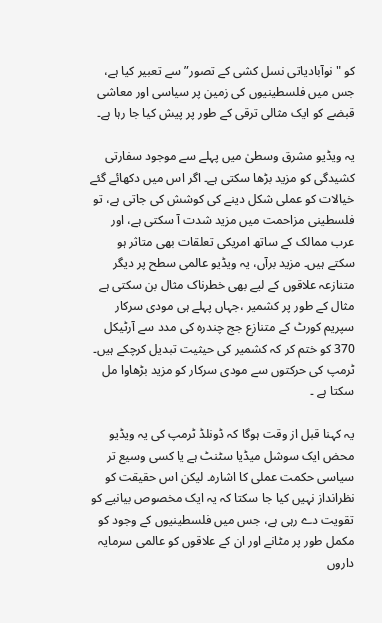کو "نوآبادیاتی نسل کشی کے تصور” سے تعبیر کیا ہے، جس میں فلسطینیوں کی زمین پر سیاسی اور معاشی قبضے کو ایک مثالی ترقی کے طور پر پیش کیا جا رہا ہے۔

یہ ویڈیو مشرق وسطیٰ میں پہلے سے موجود سفارتی کشیدگی کو مزید بڑھا سکتی ہے۔ اگر اس میں دکھائے گئے خیالات کو عملی شکل دینے کی کوشش کی جاتی ہے، تو فلسطینی مزاحمت میں مزید شدت آ سکتی ہے، اور عرب ممالک کے ساتھ امریکی تعلقات بھی متاثر ہو سکتے ہیں۔ مزید برآں، یہ ویڈیو عالمی سطح پر دیگر متنازعہ علاقوں کے لیے بھی خطرناک مثال بن سکتی ہے
مثال کے طور پر کشمیر ،جہاں پہلے ہی مودی سرکار سپریم کورٹ کے متنازع جج چندرہ کی مدد سے آرٹیکل 370 کو ختم کر کہ کشمیر کی حیثیت تبدیل کرچکے ہیں۔ ٹرمپ کی حرکتوں سے مودی سرکار کو مزید بڑھاوا مل سکتا ہے ۔

یہ کہنا قبل از وقت ہوگا کہ ڈونلڈ ٹرمپ کی یہ ویڈیو محض ایک سوشل میڈیا سٹنٹ ہے یا کسی وسیع تر سیاسی حکمت عملی کا اشارہ۔ لیکن اس حقیقت کو نظرانداز نہیں کیا جا سکتا کہ یہ ایک مخصوص بیانیے کو تقویت دے رہی ہے، جس میں فلسطینیوں کے وجود کو مکمل طور پر مٹانے اور ان کے علاقوں کو عالمی سرمایہ داروں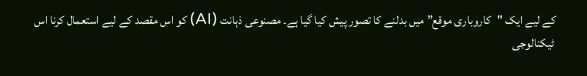کے لیے ایک "کاروباری موقع” میں بدلنے کا تصور پیش کیا گیا ہے۔ مصنوعی ذہانت (AI) کو اس مقصد کے لیے استعمال کرنا اس ٹیکنالوجی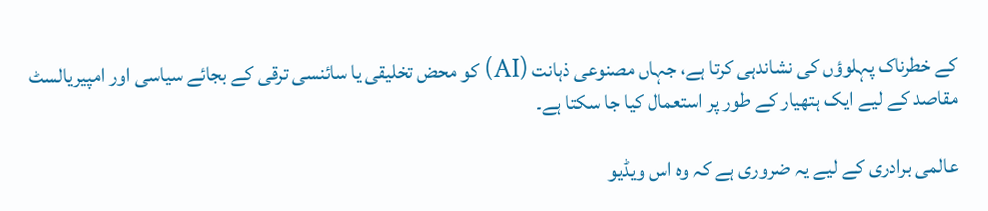کے خطرناک پہلوؤں کی نشاندہی کرتا ہے، جہاں مصنوعی ذہانت (AI) کو محض تخلیقی یا سائنسی ترقی کے بجائے سیاسی اور امپیریالسٹ مقاصد کے لیے ایک ہتھیار کے طور پر استعمال کیا جا سکتا ہے۔

عالمی برادری کے لیے یہ ضروری ہے کہ وہ اس ویڈیو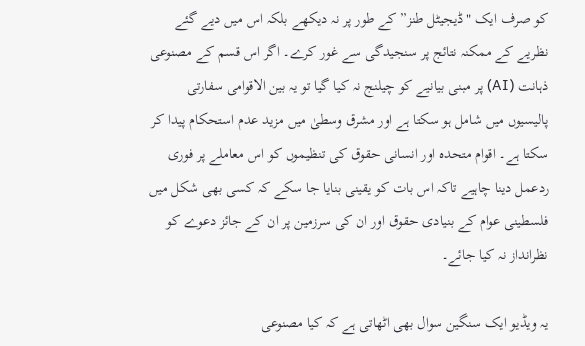کو صرف ایک "ڈیجیٹل طنز” کے طور پر نہ دیکھے بلکہ اس میں دیے گئے نظریے کے ممکنہ نتائج پر سنجیدگی سے غور کرے۔ اگر اس قسم کے مصنوعی ذہانت (AI) پر مبنی بیانیے کو چیلنج نہ کیا گیا تو یہ بین الاقوامی سفارتی پالیسیوں میں شامل ہو سکتا ہے اور مشرق وسطیٰ میں مزید عدم استحکام پیدا کر سکتا ہے۔ اقوام متحدہ اور انسانی حقوق کی تنظیموں کو اس معاملے پر فوری ردعمل دینا چاہیے تاکہ اس بات کو یقینی بنایا جا سکے کہ کسی بھی شکل میں فلسطینی عوام کے بنیادی حقوق اور ان کی سرزمین پر ان کے جائز دعوے کو نظرانداز نہ کیا جائے۔

یہ ویڈیو ایک سنگین سوال بھی اٹھاتی ہے کہ کیا مصنوعی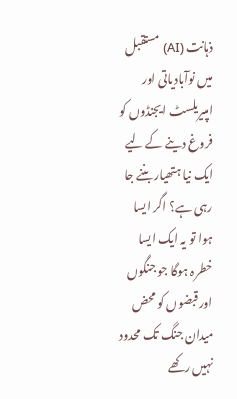ذہانت (AI) مستقبل میں نوآبادیاتی اور امپیریلسٹ ایجنڈوں کو فروغ دینے کے لیے ایک نیا ہتھیار بننے جا رہی ہے؟ اگر ایسا ہوا تو یہ ایک ایسا خطرہ ہوگا جو جنگوں اور قبضوں کو محض میدان جنگ تک محدود نہیں رکھے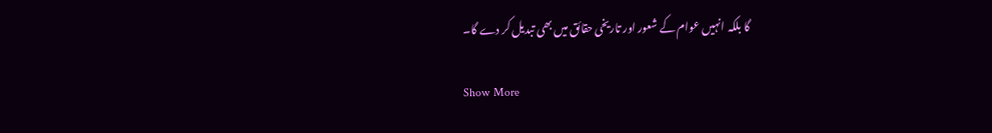گا بلکہ انہیں عوام کے شعور اور تاریخی حقائق میں بھی تبدیل کر دے گا۔

Show More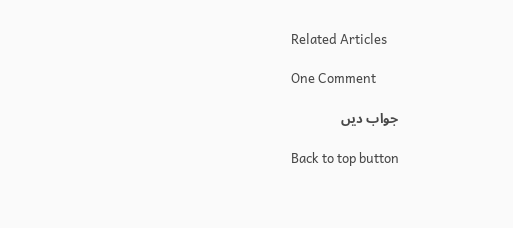Related Articles

One Comment

جواب دیں

Back to top button